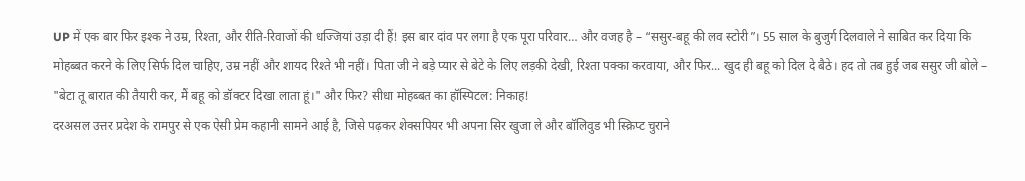UP में एक बार फिर इश्क ने उम्र, रिश्ता, और रीति-रिवाजों की धज्जियां उड़ा दी हैं! इस बार दांव पर लगा है एक पूरा परिवार… और वजह है – “ससुर-बहू की लव स्टोरी”। 55 साल के बुजुर्ग दिलवाले ने साबित कर दिया कि मोहब्बत करने के लिए सिर्फ दिल चाहिए, उम्र नहीं और शायद रिश्ते भी नहीं। पिता जी ने बड़े प्यार से बेटे के लिए लड़की देखी, रिश्ता पक्का करवाया, और फिर... खुद ही बहू को दिल दे बैठे। हद तो तब हुई जब ससुर जी बोले – "बेटा तू बारात की तैयारी कर, मैं बहू को डॉक्टर दिखा लाता हूं।" और फिर? सीधा मोहब्बत का हॉस्पिटल: निकाह!
दरअसल उत्तर प्रदेश के रामपुर से एक ऐसी प्रेम कहानी सामने आई है, जिसे पढ़कर शेक्सपियर भी अपना सिर खुजा ले और बॉलिवुड भी स्क्रिप्ट चुराने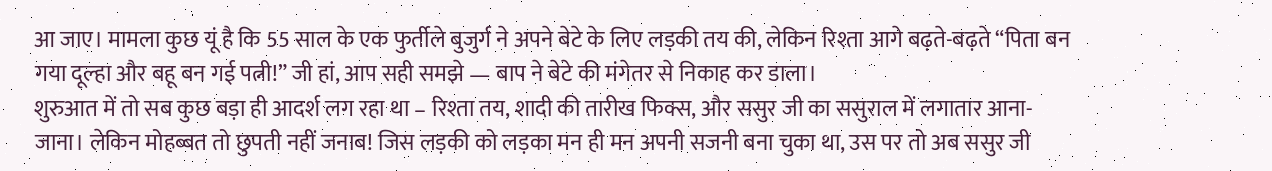आ जाए। मामला कुछ यूं है कि 55 साल के एक फुर्तीले बुजुर्ग ने अपने बेटे के लिए लड़की तय की, लेकिन रिश्ता आगे बढ़ते-बढ़ते “पिता बन गया दूल्हा और बहू बन गई पत्नी!” जी हां, आप सही समझे — बाप ने बेटे की मंगेतर से निकाह कर डाला।
शुरुआत में तो सब कुछ बड़ा ही आदर्श लग रहा था – रिश्ता तय, शादी की तारीख फिक्स, और ससुर जी का ससुराल में लगातार आना-जाना। लेकिन मोहब्बत तो छुपती नहीं जनाब! जिस लड़की को लड़का मन ही मन अपनी सजनी बना चुका था, उस पर तो अब ससुर जी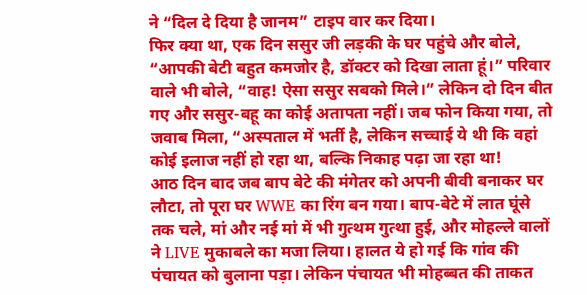ने “दिल दे दिया है जानम” टाइप वार कर दिया।
फिर क्या था, एक दिन ससुर जी लड़की के घर पहुंचे और बोले, “आपकी बेटी बहुत कमजोर है, डॉक्टर को दिखा लाता हूं।” परिवार वाले भी बोले, “वाह! ऐसा ससुर सबको मिले।” लेकिन दो दिन बीत गए और ससुर-बहू का कोई अतापता नहीं। जब फोन किया गया, तो जवाब मिला, “अस्पताल में भर्ती है, लेकिन सच्चाई ये थी कि वहां कोई इलाज नहीं हो रहा था, बल्कि निकाह पढ़ा जा रहा था!
आठ दिन बाद जब बाप बेटे की मंगेतर को अपनी बीवी बनाकर घर लौटा, तो पूरा घर WWE का रिंग बन गया। बाप-बेटे में लात घूंसे तक चले, मां और नई मां में भी गुत्थम गुत्था हुई, और मोहल्ले वालों ने LIVE मुकाबले का मजा लिया। हालत ये हो गई कि गांव की पंचायत को बुलाना पड़ा। लेकिन पंचायत भी मोहब्बत की ताकत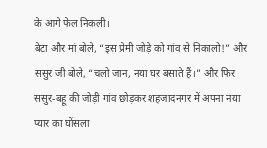के आगे फेल निकली।
बेटा और मां बोले, “इस प्रेमी जोड़े को गांव से निकालो!” और ससुर जी बोले, “चलो जान, नया घर बसाते हैं।” और फिर ससुर-बहू की जोड़ी गांव छोड़कर शहजादनगर में अपना नया प्यार का घोंसला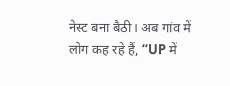नेस्ट बना बैठी। अब गांव में लोग कह रहे हैं, “UP में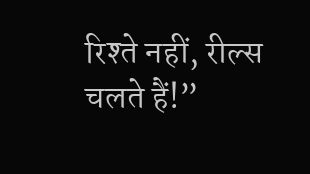रिश्ते नहीं, रील्स चलते हैं!”